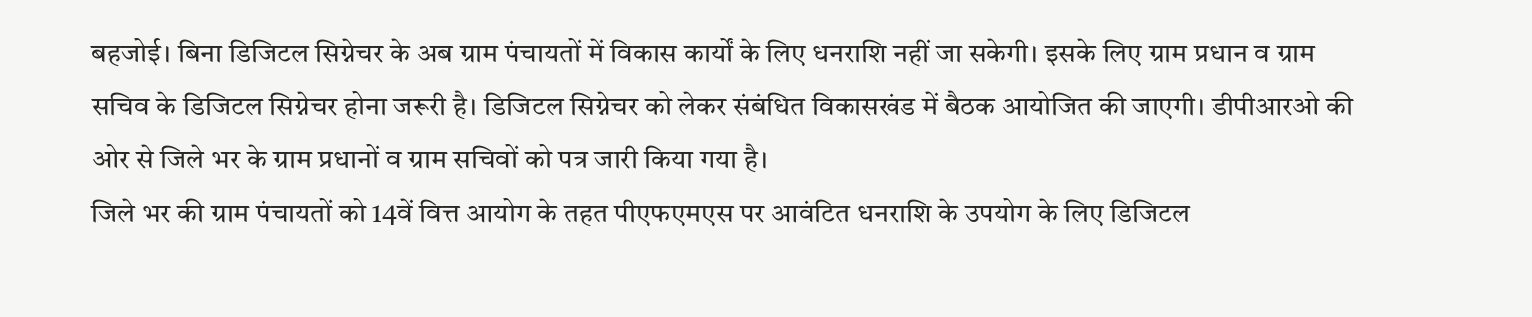बहजोई। बिना डिजिटल सिग्नेचर के अब ग्राम पंचायतों में विकास कार्यों के लिए धनराशि नहीं जा सकेगी। इसके लिए ग्राम प्रधान व ग्राम सचिव के डिजिटल सिग्नेचर होना जरूरी है। डिजिटल सिग्नेचर को लेकर संबंधित विकासखंड में बैठक आयोजित की जाएगी। डीपीआरओ की ओर से जिले भर के ग्राम प्रधानों व ग्राम सचिवों को पत्र जारी किया गया है।
जिले भर की ग्राम पंचायतों को 14वें वित्त आयोग के तहत पीएफएमएस पर आवंटित धनराशि के उपयोग के लिए डिजिटल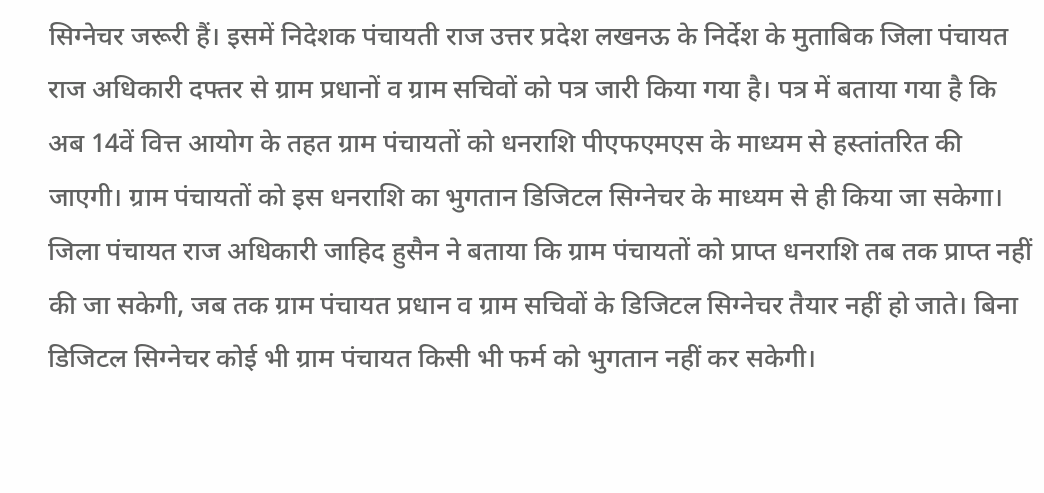सिग्नेचर जरूरी हैं। इसमें निदेशक पंचायती राज उत्तर प्रदेश लखनऊ के निर्देश के मुताबिक जिला पंचायत राज अधिकारी दफ्तर से ग्राम प्रधानों व ग्राम सचिवों को पत्र जारी किया गया है। पत्र में बताया गया है कि अब 14वें वित्त आयोग के तहत ग्राम पंचायतों को धनराशि पीएफएमएस के माध्यम से हस्तांतरित की जाएगी। ग्राम पंचायतों को इस धनराशि का भुगतान डिजिटल सिग्नेचर के माध्यम से ही किया जा सकेगा।
जिला पंचायत राज अधिकारी जाहिद हुसैन ने बताया कि ग्राम पंचायतों को प्राप्त धनराशि तब तक प्राप्त नहीं की जा सकेगी, जब तक ग्राम पंचायत प्रधान व ग्राम सचिवों के डिजिटल सिग्नेचर तैयार नहीं हो जाते। बिना डिजिटल सिग्नेचर कोई भी ग्राम पंचायत किसी भी फर्म को भुगतान नहीं कर सकेगी।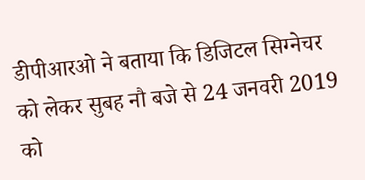डीपीआरओ ने बताया कि डिजिटल सिग्नेचर को लेकर सुबह नौ बजे से 24 जनवरी 2019 को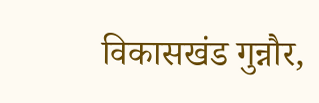विकासखंड गुन्नौर,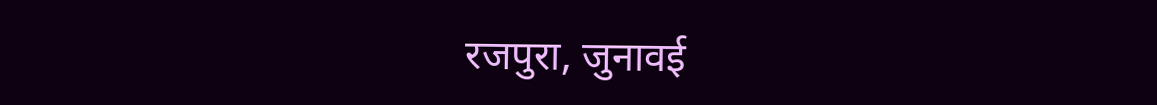रजपुरा, जुनावई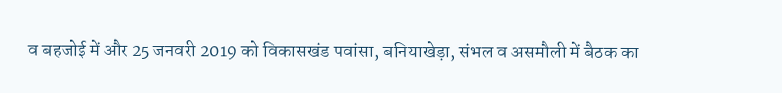व बहजोई में और 25 जनवरी 2019 को विकासखंड पवांसा, बनियाखेड़ा, संभल व असमौली में बैठक का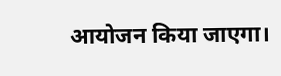आयोजन किया जाएगा।